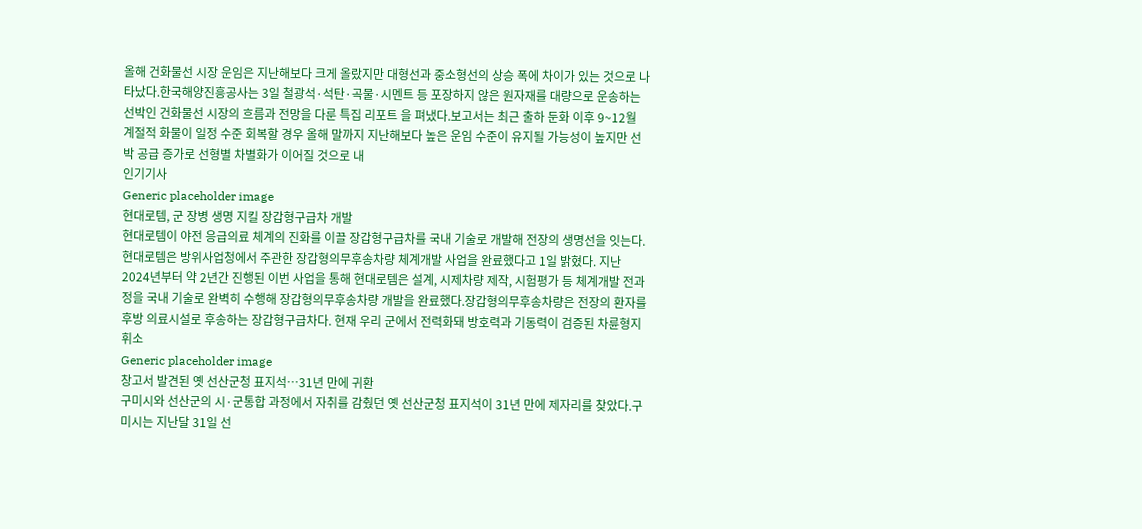올해 건화물선 시장 운임은 지난해보다 크게 올랐지만 대형선과 중소형선의 상승 폭에 차이가 있는 것으로 나타났다.한국해양진흥공사는 3일 철광석·석탄·곡물·시멘트 등 포장하지 않은 원자재를 대량으로 운송하는 선박인 건화물선 시장의 흐름과 전망을 다룬 특집 리포트 을 펴냈다.보고서는 최근 출하 둔화 이후 9~12월 계절적 화물이 일정 수준 회복할 경우 올해 말까지 지난해보다 높은 운임 수준이 유지될 가능성이 높지만 선박 공급 증가로 선형별 차별화가 이어질 것으로 내
인기기사
Generic placeholder image
현대로템, 군 장병 생명 지킬 장갑형구급차 개발
현대로템이 야전 응급의료 체계의 진화를 이끌 장갑형구급차를 국내 기술로 개발해 전장의 생명선을 잇는다.현대로템은 방위사업청에서 주관한 장갑형의무후송차량 체계개발 사업을 완료했다고 1일 밝혔다. 지난 2024년부터 약 2년간 진행된 이번 사업을 통해 현대로템은 설계, 시제차량 제작, 시험평가 등 체계개발 전과정을 국내 기술로 완벽히 수행해 장갑형의무후송차량 개발을 완료했다.장갑형의무후송차량은 전장의 환자를 후방 의료시설로 후송하는 장갑형구급차다. 현재 우리 군에서 전력화돼 방호력과 기동력이 검증된 차륜형지휘소
Generic placeholder image
창고서 발견된 옛 선산군청 표지석…31년 만에 귀환
구미시와 선산군의 시·군통합 과정에서 자취를 감췄던 옛 선산군청 표지석이 31년 만에 제자리를 찾았다.구미시는 지난달 31일 선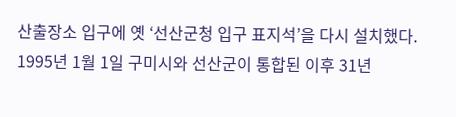산출장소 입구에 옛 ‘선산군청 입구 표지석’을 다시 설치했다. 1995년 1월 1일 구미시와 선산군이 통합된 이후 31년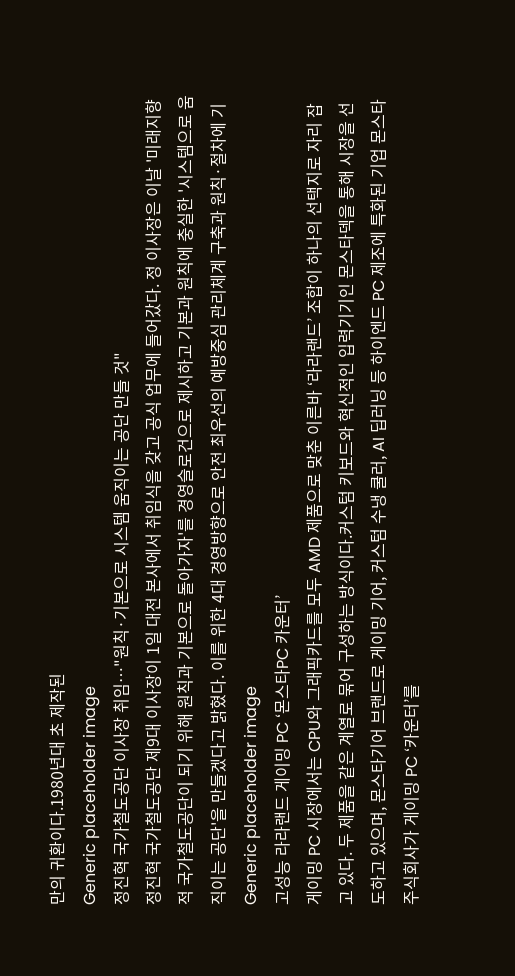만의 귀환이다.1980년대 초 제작된
Generic placeholder image
정진혁 국가철도공단 이사장 취임…"원칙·기본으로 시스템 움직이는 공단 만들 것"
정진혁 국가철도공단 제9대 이사장이 1일 대전 본사에서 취임식을 갖고 공식 업무에 들어갔다. 정 이사장은 이날 '미래지향적 국가철도공단이 되기 위해 원칙과 기본으로 돌아가자'를 경영슬로건으로 제시하고 기본과 원칙에 충실한 '시스템으로 움직이는 공단'을 만들겠다고 밝혔다. 이를 위한 4대 경영방향으로 안전 최우선의 예방중심 관리체계 구축과 원칙·절차에 기
Generic placeholder image
고성능 라라랜드 게이밍 PC ‘몬스타PC 카운터’
게이밍 PC 시장에서는 CPU와 그래픽카드를 모두 AMD 제품으로 맞춘 이른바 ‘라라랜드’ 조합이 하나의 선택지로 자리 잡고 있다. 두 제품을 같은 계열로 묶어 구성하는 방식이다.커스텀 키보드와 혁신적인 입력기기인 몬스타덱을 통해 시장을 선도하고 있으며, 몬스타기어 브랜드로 게이밍 기어, 커스텀 수냉 쿨러, AI 딥러닝 등 하이엔드 PC 제조에 특화된 기업 몬스타주식회사가 게이밍 PC ‘카운터’를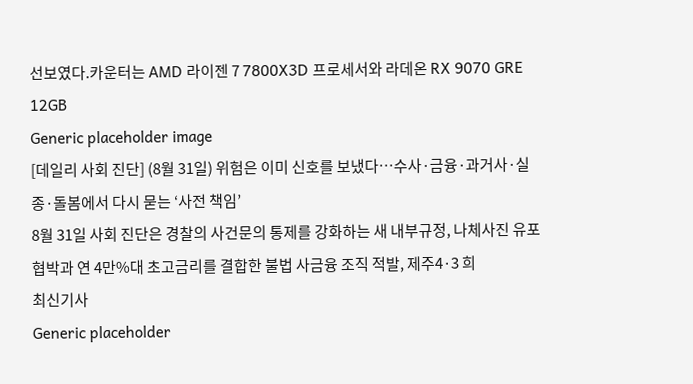선보였다.카운터는 AMD 라이젠 7 7800X3D 프로세서와 라데온 RX 9070 GRE 12GB
Generic placeholder image
[데일리 사회 진단] (8월 31일) 위험은 이미 신호를 보냈다…수사·금융·과거사·실종·돌봄에서 다시 묻는 ‘사전 책임’
8월 31일 사회 진단은 경찰의 사건문의 통제를 강화하는 새 내부규정, 나체사진 유포 협박과 연 4만%대 초고금리를 결합한 불법 사금융 조직 적발, 제주4·3 희
최신기사
Generic placeholder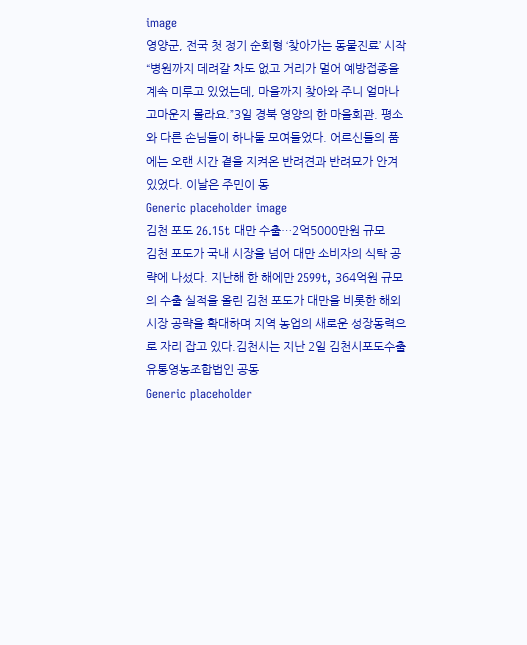image
영양군, 전국 첫 정기 순회형 ‘찾아가는 동물진료’ 시작
“병원까지 데려갈 차도 없고 거리가 멀어 예방접종을 계속 미루고 있었는데, 마을까지 찾아와 주니 얼마나 고마운지 몰라요.”3일 경북 영양의 한 마을회관. 평소와 다른 손님들이 하나둘 모여들었다. 어르신들의 품에는 오랜 시간 곁을 지켜온 반려견과 반려묘가 안겨 있었다. 이날은 주민이 동
Generic placeholder image
김천 포도 26.15t 대만 수출…2억5000만원 규모
김천 포도가 국내 시장을 넘어 대만 소비자의 식탁 공략에 나섰다. 지난해 한 해에만 2599t, 364억원 규모의 수출 실적을 올린 김천 포도가 대만을 비롯한 해외시장 공략을 확대하며 지역 농업의 새로운 성장동력으로 자리 잡고 있다.김천시는 지난 2일 김천시포도수출유통영농조합법인 공동
Generic placeholder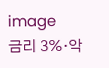image
금리 3%·악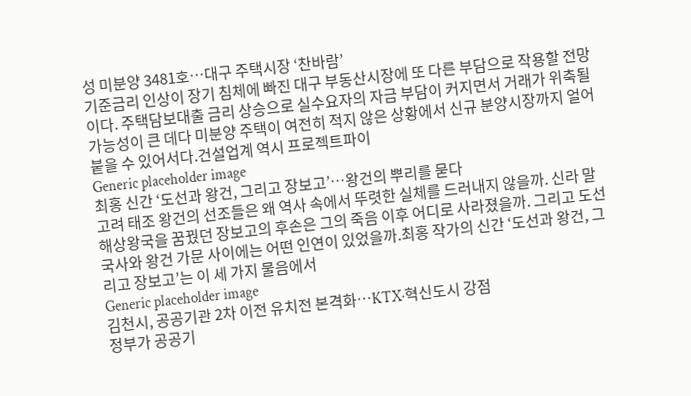성 미분양 3481호…대구 주택시장 ‘찬바람’
기준금리 인상이 장기 침체에 빠진 대구 부동산시장에 또 다른 부담으로 작용할 전망이다. 주택담보대출 금리 상승으로 실수요자의 자금 부담이 커지면서 거래가 위축될 가능성이 큰 데다 미분양 주택이 여전히 적지 않은 상황에서 신규 분양시장까지 얼어붙을 수 있어서다.건설업계 역시 프로젝트파이
Generic placeholder image
최홍 신간 ‘도선과 왕건, 그리고 장보고’…왕건의 뿌리를 묻다
고려 태조 왕건의 선조들은 왜 역사 속에서 뚜렷한 실체를 드러내지 않을까. 신라 말 해상왕국을 꿈꿨던 장보고의 후손은 그의 죽음 이후 어디로 사라졌을까. 그리고 도선국사와 왕건 가문 사이에는 어떤 인연이 있었을까.최홍 작가의 신간 ‘도선과 왕건, 그리고 장보고’는 이 세 가지 물음에서
Generic placeholder image
김천시, 공공기관 2차 이전 유치전 본격화…KTX·혁신도시 강점
정부가 공공기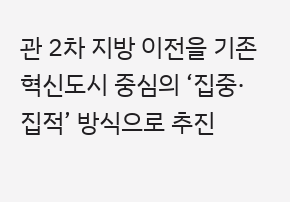관 2차 지방 이전을 기존 혁신도시 중심의 ‘집중·집적’ 방식으로 추진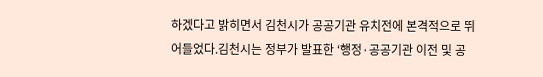하겠다고 밝히면서 김천시가 공공기관 유치전에 본격적으로 뛰어들었다.김천시는 정부가 발표한 ‘행정·공공기관 이전 및 공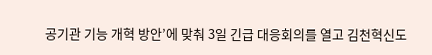공기관 기능 개혁 방안’에 맞춰 3일 긴급 대응회의를 열고 김천혁신도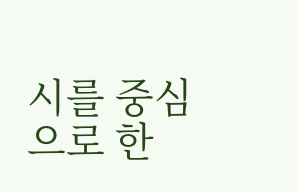시를 중심으로 한